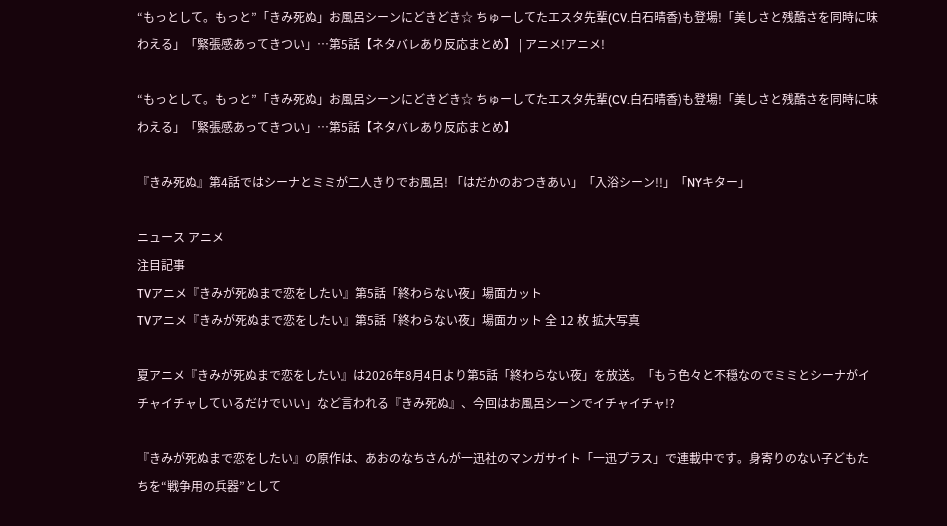“もっとして。もっと”「きみ死ぬ」お風呂シーンにどきどき☆ ちゅーしてたエスタ先輩(CV.白石晴香)も登場!「美しさと残酷さを同時に味わえる」「緊張感あってきつい」…第5話【ネタバレあり反応まとめ】 | アニメ!アニメ!

“もっとして。もっと”「きみ死ぬ」お風呂シーンにどきどき☆ ちゅーしてたエスタ先輩(CV.白石晴香)も登場!「美しさと残酷さを同時に味わえる」「緊張感あってきつい」…第5話【ネタバレあり反応まとめ】

『きみ死ぬ』第4話ではシーナとミミが二人きりでお風呂! 「はだかのおつきあい」「入浴シーン!!」「NYキター」

ニュース アニメ
注目記事
TVアニメ『きみが死ぬまで恋をしたい』第5話「終わらない夜」場面カット
TVアニメ『きみが死ぬまで恋をしたい』第5話「終わらない夜」場面カット 全 12 枚 拡大写真

夏アニメ『きみが死ぬまで恋をしたい』は2026年8月4日より第5話「終わらない夜」を放送。「もう色々と不穏なのでミミとシーナがイチャイチャしているだけでいい」など言われる『きみ死ぬ』、今回はお風呂シーンでイチャイチャ!?

『きみが死ぬまで恋をしたい』の原作は、あおのなちさんが一迅社のマンガサイト「一迅プラス」で連載中です。身寄りのない子どもたちを“戦争用の兵器”として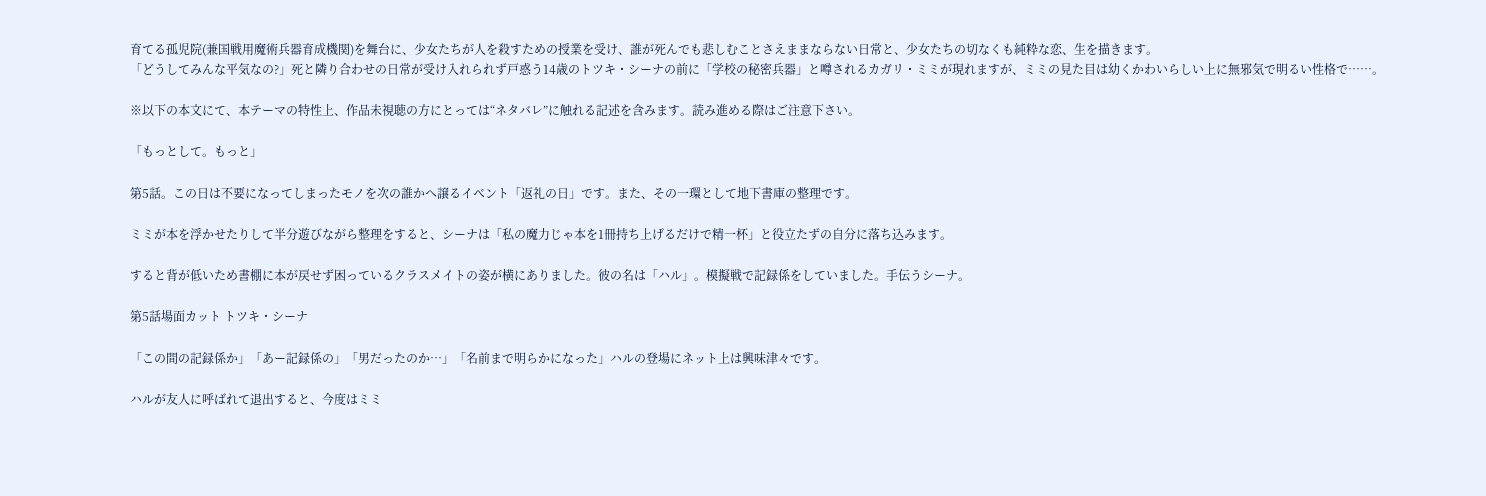育てる孤児院(兼国戦用魔術兵器育成機関)を舞台に、少女たちが人を殺すための授業を受け、誰が死んでも悲しむことさえままならない日常と、少女たちの切なくも純粋な恋、生を描きます。
「どうしてみんな平気なの?」死と隣り合わせの日常が受け入れられず戸惑う14歳のトツキ・シーナの前に「学校の秘密兵器」と噂されるカガリ・ミミが現れますが、ミミの見た目は幼くかわいらしい上に無邪気で明るい性格で……。

※以下の本文にて、本テーマの特性上、作品未視聴の方にとっては“ネタバレ”に触れる記述を含みます。読み進める際はご注意下さい。

「もっとして。もっと」

第5話。この日は不要になってしまったモノを次の誰かへ譲るイベント「返礼の日」です。また、その一環として地下書庫の整理です。

ミミが本を浮かせたりして半分遊びながら整理をすると、シーナは「私の魔力じゃ本を1冊持ち上げるだけで精一杯」と役立たずの自分に落ち込みます。

すると背が低いため書棚に本が戻せず困っているクラスメイトの姿が横にありました。彼の名は「ハル」。模擬戦で記録係をしていました。手伝うシーナ。

第5話場面カット トツキ・シーナ

「この間の記録係か」「あー記録係の」「男だったのか…」「名前まで明らかになった」ハルの登場にネット上は興味津々です。

ハルが友人に呼ばれて退出すると、今度はミミ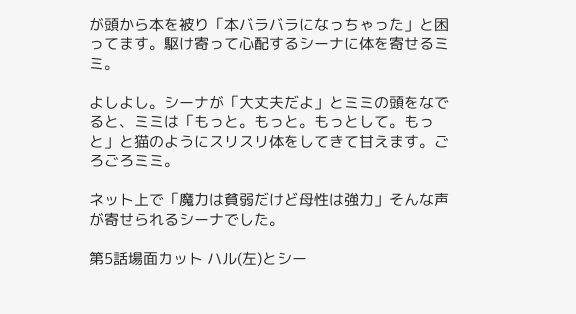が頭から本を被り「本バラバラになっちゃった」と困ってます。駆け寄って心配するシーナに体を寄せるミミ。

よしよし。シーナが「大丈夫だよ」とミミの頭をなでると、ミミは「もっと。もっと。もっとして。もっと」と猫のようにスリスリ体をしてきて甘えます。ごろごろミミ。

ネット上で「魔力は貧弱だけど母性は強力」そんな声が寄せられるシーナでした。

第5話場面カット ハル(左)とシー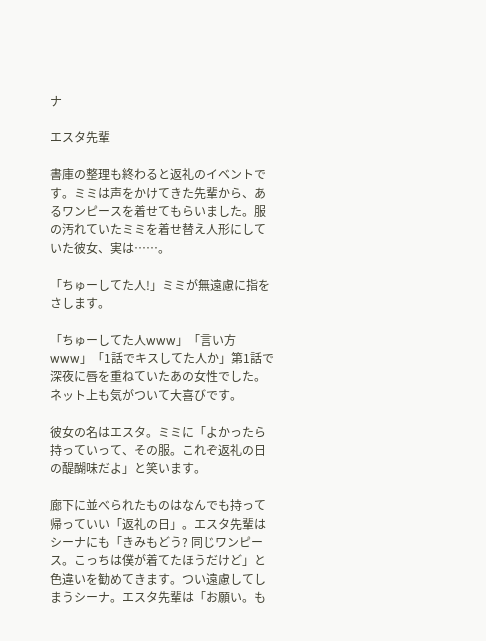ナ

エスタ先輩

書庫の整理も終わると返礼のイベントです。ミミは声をかけてきた先輩から、あるワンピースを着せてもらいました。服の汚れていたミミを着せ替え人形にしていた彼女、実は……。

「ちゅーしてた人!」ミミが無遠慮に指をさします。

「ちゅーしてた人www」「言い方www」「1話でキスしてた人か」第1話で深夜に唇を重ねていたあの女性でした。ネット上も気がついて大喜びです。

彼女の名はエスタ。ミミに「よかったら持っていって、その服。これぞ返礼の日の醍醐味だよ」と笑います。

廊下に並べられたものはなんでも持って帰っていい「返礼の日」。エスタ先輩はシーナにも「きみもどう? 同じワンピース。こっちは僕が着てたほうだけど」と色違いを勧めてきます。つい遠慮してしまうシーナ。エスタ先輩は「お願い。も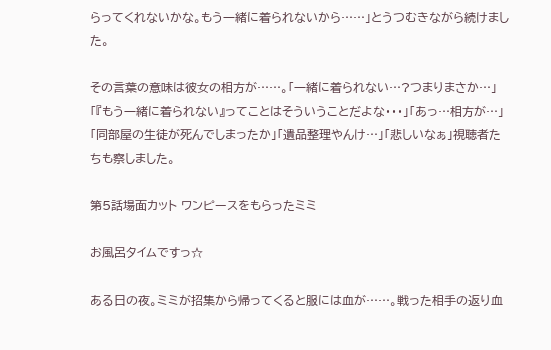らってくれないかな。もう一緒に着られないから……」とうつむきながら続けました。

その言葉の意味は彼女の相方が……。「一緒に着られない…?つまりまさか…」「『もう一緒に着られない』ってことはそういうことだよな・・・」「あっ…相方が…」「同部屋の生徒が死んでしまったか」「遺品整理やんけ…」「悲しいなぁ」視聴者たちも察しました。

第5話場面カット ワンピースをもらったミミ

お風呂タイムですっ☆

ある日の夜。ミミが招集から帰ってくると服には血が……。戦った相手の返り血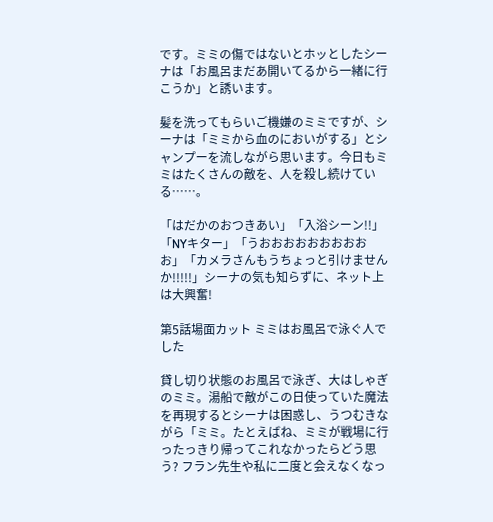です。ミミの傷ではないとホッとしたシーナは「お風呂まだあ開いてるから一緒に行こうか」と誘います。

髪を洗ってもらいご機嫌のミミですが、シーナは「ミミから血のにおいがする」とシャンプーを流しながら思います。今日もミミはたくさんの敵を、人を殺し続けている……。

「はだかのおつきあい」「入浴シーン!!」「NYキター」「うおおおおおおおおおお」「カメラさんもうちょっと引けませんか!!!!!」シーナの気も知らずに、ネット上は大興奮!

第5話場面カット ミミはお風呂で泳ぐ人でした

貸し切り状態のお風呂で泳ぎ、大はしゃぎのミミ。湯船で敵がこの日使っていた魔法を再現するとシーナは困惑し、うつむきながら「ミミ。たとえばね、ミミが戦場に行ったっきり帰ってこれなかったらどう思う? フラン先生や私に二度と会えなくなっ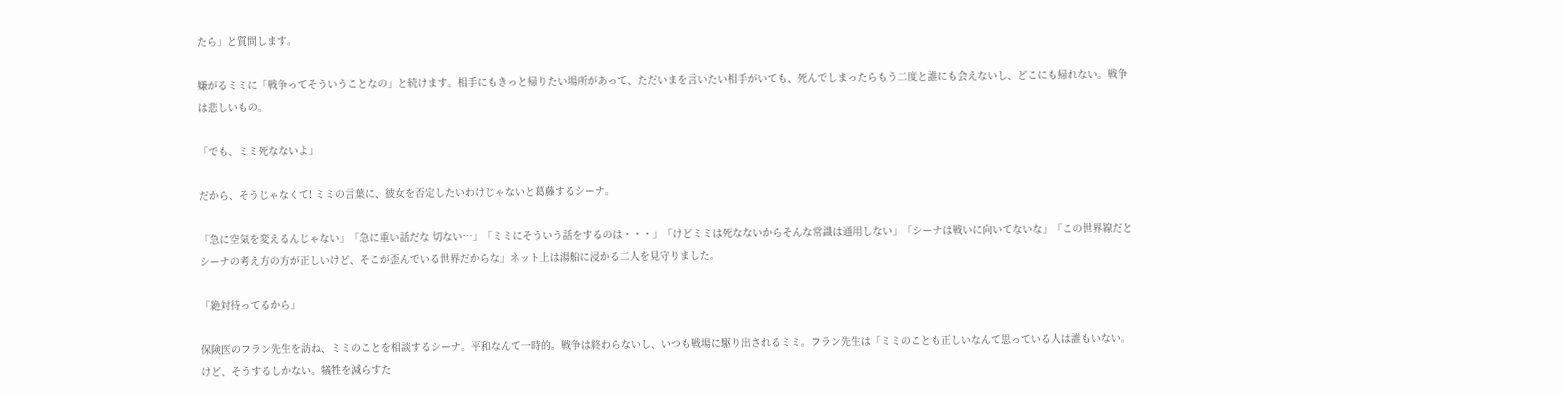たら」と質問します。

嫌がるミミに「戦争ってそういうことなの」と続けます。相手にもきっと帰りたい場所があって、ただいまを言いたい相手がいても、死んでしまったらもう二度と誰にも会えないし、どこにも帰れない。戦争は悲しいもの。

「でも、ミミ死なないよ」

だから、そうじゃなくて! ミミの言葉に、彼女を否定したいわけじゃないと葛藤するシーナ。

「急に空気を変えるんじゃない」「急に重い話だな 切ない…」「ミミにそういう話をするのは・・・」「けどミミは死なないからそんな常識は通用しない」「シーナは戦いに向いてないな」「この世界線だとシーナの考え方の方が正しいけど、そこが歪んでいる世界だからな」ネット上は湯船に浸かる二人を見守りました。

「絶対待ってるから」

保険医のフラン先生を訪ね、ミミのことを相談するシーナ。平和なんて一時的。戦争は終わらないし、いつも戦場に駆り出されるミミ。フラン先生は「ミミのことも正しいなんて思っている人は誰もいない。けど、そうするしかない。犠牲を減らすた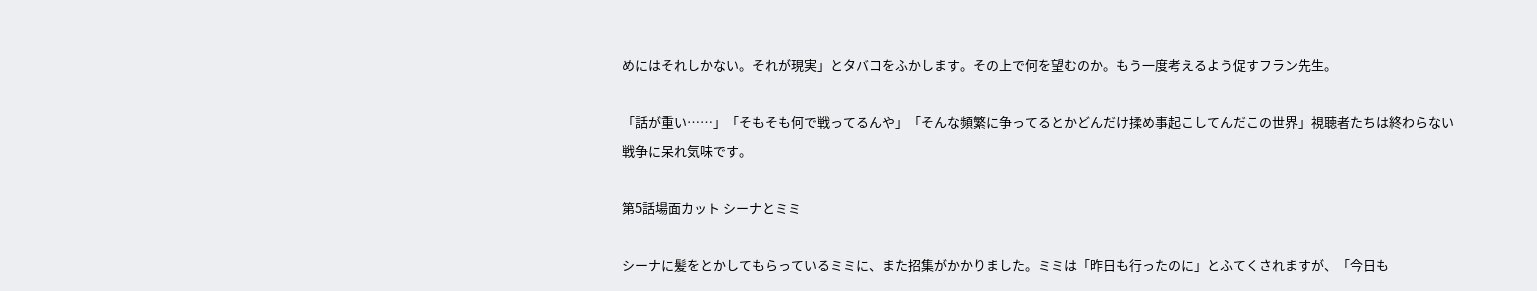めにはそれしかない。それが現実」とタバコをふかします。その上で何を望むのか。もう一度考えるよう促すフラン先生。

「話が重い……」「そもそも何で戦ってるんや」「そんな頻繁に争ってるとかどんだけ揉め事起こしてんだこの世界」視聴者たちは終わらない戦争に呆れ気味です。

第5話場面カット シーナとミミ

シーナに髪をとかしてもらっているミミに、また招集がかかりました。ミミは「昨日も行ったのに」とふてくされますが、「今日も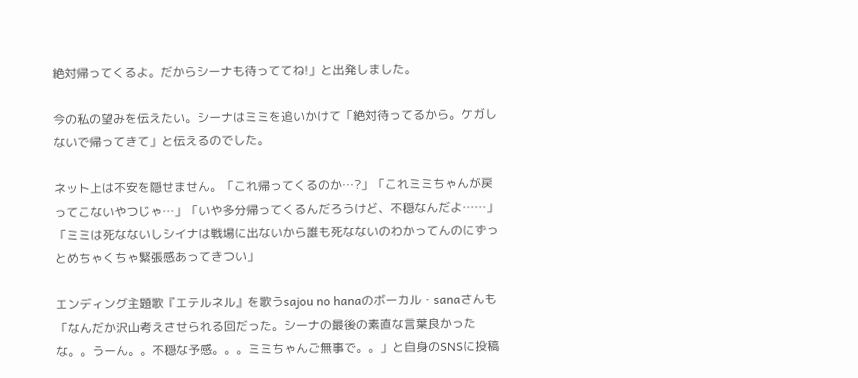絶対帰ってくるよ。だからシーナも待っててね!」と出発しました。

今の私の望みを伝えたい。シーナはミミを追いかけて「絶対待ってるから。ケガしないで帰ってきて」と伝えるのでした。

ネット上は不安を隠せません。「これ帰ってくるのか…?」「これミミちゃんが戻ってこないやつじゃ…」「いや多分帰ってくるんだろうけど、不穏なんだよ……」「ミミは死なないしシイナは戦場に出ないから誰も死なないのわかってんのにずっとめちゃくちゃ緊張感あってきつい」

エンディング主題歌『エテルネル』を歌うsajou no hanaのボーカル・sanaさんも「なんだか沢山考えさせられる回だった。シーナの最後の素直な言葉良かったな。。うーん。。不穏な予感。。。ミミちゃんご無事で。。」と自身のSNSに投稿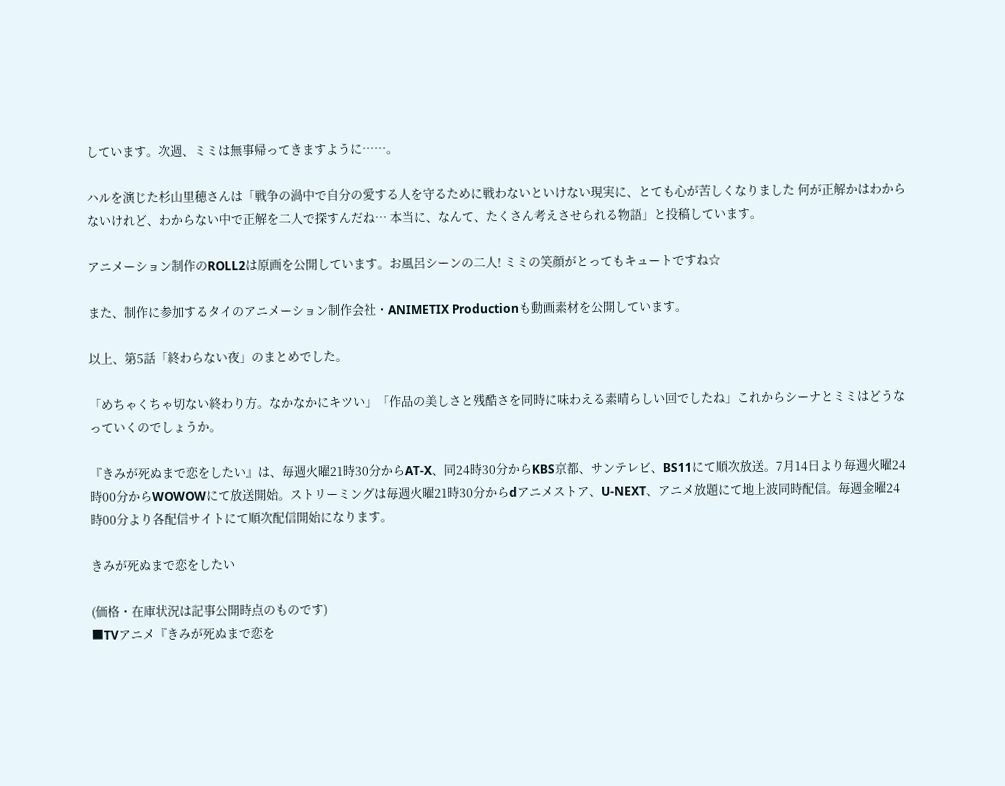しています。次週、ミミは無事帰ってきますように……。

ハルを演じた杉山里穂さんは「戦争の渦中で自分の愛する人を守るために戦わないといけない現実に、とても心が苦しくなりました 何が正解かはわからないけれど、わからない中で正解を二人で探すんだね… 本当に、なんて、たくさん考えさせられる物語」と投稿しています。

アニメーション制作のROLL2は原画を公開しています。お風呂シーンの二人! ミミの笑顔がとってもキュートですね☆

また、制作に参加するタイのアニメーション制作会社・ANIMETIX Productionも動画素材を公開しています。

以上、第5話「終わらない夜」のまとめでした。

「めちゃくちゃ切ない終わり方。なかなかにキツい」「作品の美しさと残酷さを同時に味わえる素晴らしい回でしたね」これからシーナとミミはどうなっていくのでしょうか。

『きみが死ぬまで恋をしたい』は、毎週火曜21時30分からAT-X、同24時30分からKBS京都、サンテレビ、BS11にて順次放送。7月14日より毎週火曜24時00分からWOWOWにて放送開始。ストリーミングは毎週火曜21時30分からdアニメストア、U-NEXT、アニメ放題にて地上波同時配信。毎週金曜24時00分より各配信サイトにて順次配信開始になります。

きみが死ぬまで恋をしたい

(価格・在庫状況は記事公開時点のものです)
■TVアニメ『きみが死ぬまで恋を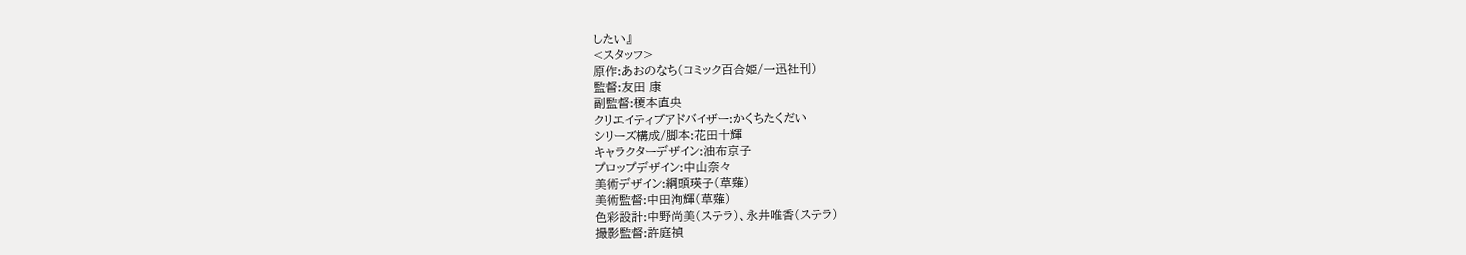したい』
<スタッフ>
原作:あおのなち(コミック百合姫/一迅社刊)
監督:友田 康
副監督:榎本直央
クリエイティブアドバイザー:かくちたくだい
シリーズ構成/脚本:花田十輝
キャラクターデザイン:油布京子
プロップデザイン:中山奈々
美術デザイン:綱頭瑛子(草薙)
美術監督:中田洵輝(草薙)
色彩設計:中野尚美(ステラ)、永井唯香(ステラ)
撮影監督:許庭禎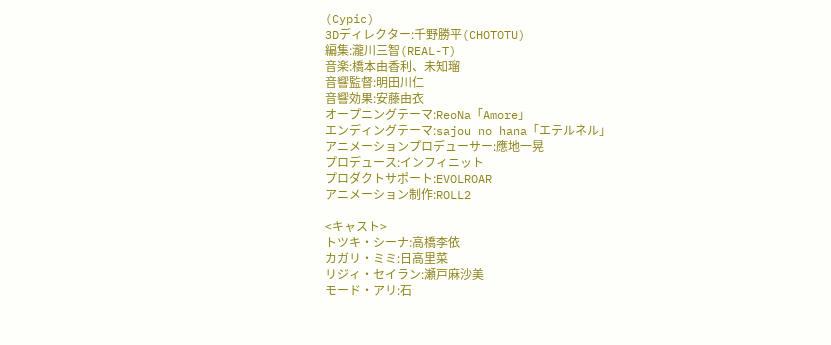(Cypic)
3Dディレクター:千野勝平(CHOTOTU)
編集:瀧川三智(REAL-T)
音楽:橋本由香利、未知瑠
音響監督:明田川仁
音響効果:安藤由衣
オープニングテーマ:ReoNa「Amore」
エンディングテーマ:sajou no hana「エテルネル」
アニメーションプロデューサー:應地一晃
プロデュース:インフィニット
プロダクトサポート:EVOLROAR
アニメーション制作:ROLL2

<キャスト>
トツキ・シーナ:高橋李依
カガリ・ミミ:日高里菜
リジィ・セイラン:瀬戸麻沙美
モード・アリ:石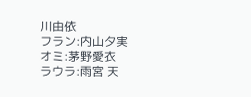川由依
フラン:内山夕実
オミ:茅野愛衣
ラウラ:雨宮 天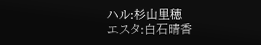ハル:杉山里穂
エスタ:白石晴香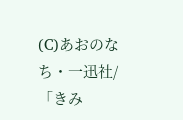(C)あおのなち・一迅社/「きみ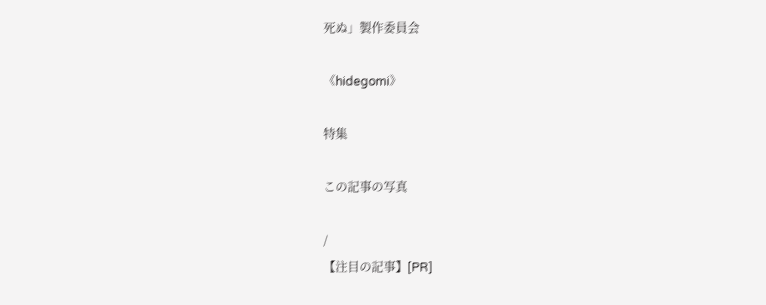死ぬ」製作委員会

《hidegomi》

特集

この記事の写真

/
【注目の記事】[PR]